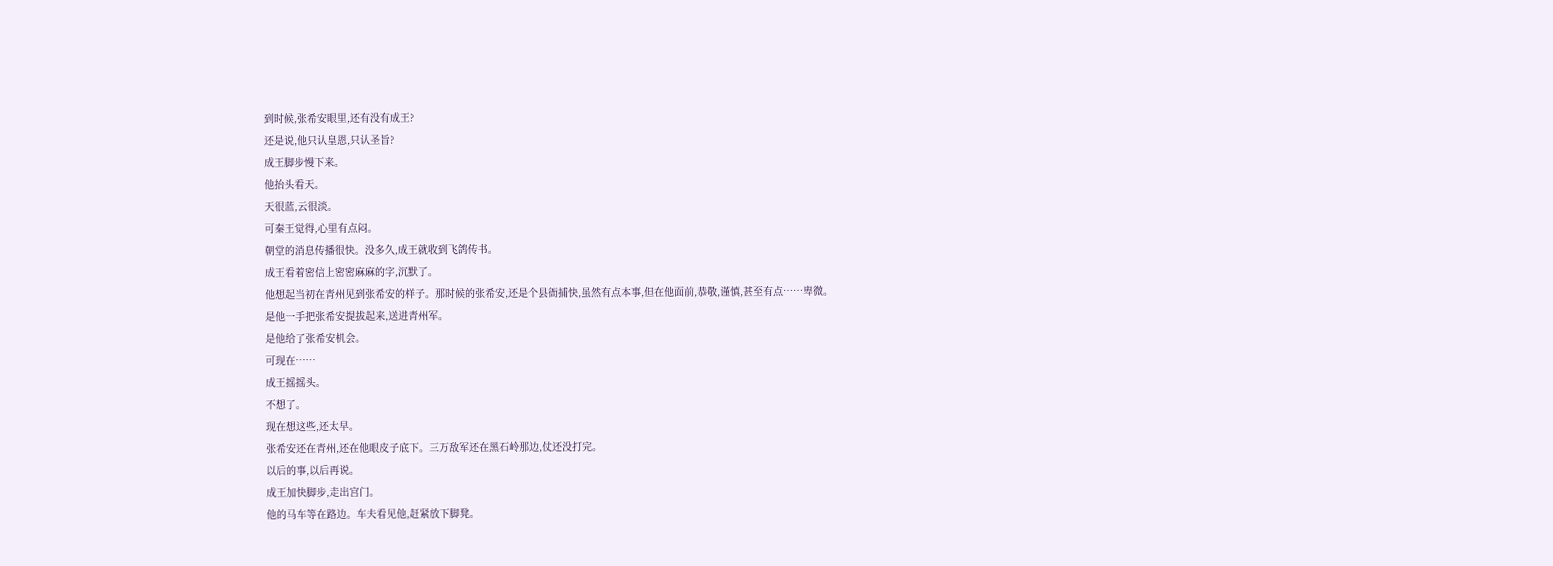到时候,张希安眼里,还有没有成王?
还是说,他只认皇恩,只认圣旨?
成王脚步慢下来。
他抬头看天。
天很蓝,云很淡。
可秦王觉得,心里有点闷。
朝堂的消息传播很快。没多久,成王就收到飞鸽传书。
成王看着密信上密密麻麻的字,沉默了。
他想起当初在青州见到张希安的样子。那时候的张希安,还是个县衙捕快,虽然有点本事,但在他面前,恭敬,谨慎,甚至有点……卑微。
是他一手把张希安提拔起来,送进青州军。
是他给了张希安机会。
可现在……
成王摇摇头。
不想了。
现在想这些,还太早。
张希安还在青州,还在他眼皮子底下。三万敌军还在黑石岭那边,仗还没打完。
以后的事,以后再说。
成王加快脚步,走出宫门。
他的马车等在路边。车夫看见他,赶紧放下脚凳。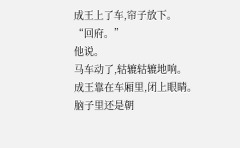成王上了车,帘子放下。
“回府。”
他说。
马车动了,轱辘轱辘地响。
成王靠在车厢里,闭上眼睛。
脑子里还是朝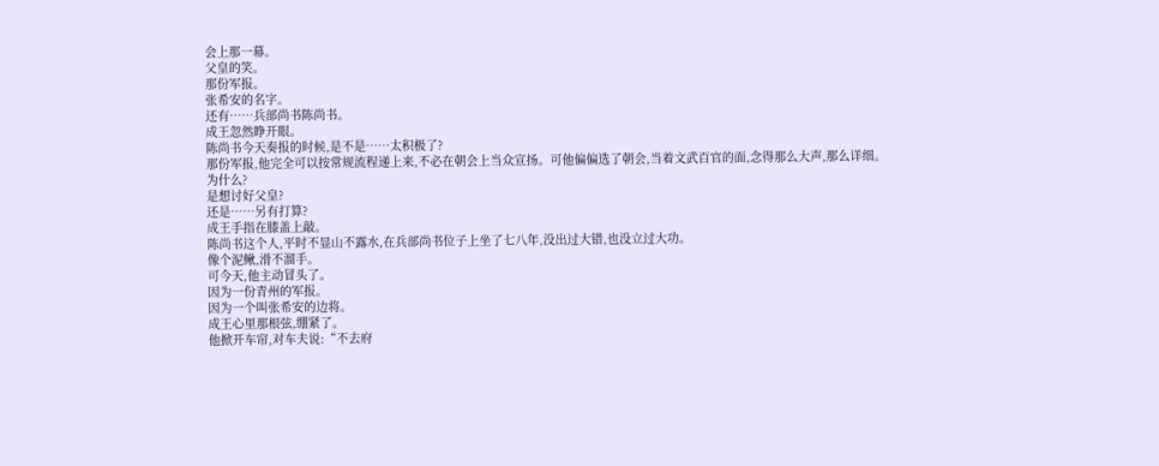会上那一幕。
父皇的笑。
那份军报。
张希安的名字。
还有……兵部尚书陈尚书。
成王忽然睁开眼。
陈尚书今天奏报的时候,是不是……太积极了?
那份军报,他完全可以按常规流程递上来,不必在朝会上当众宣扬。可他偏偏选了朝会,当着文武百官的面,念得那么大声,那么详细。
为什么?
是想讨好父皇?
还是……另有打算?
成王手指在膝盖上敲。
陈尚书这个人,平时不显山不露水,在兵部尚书位子上坐了七八年,没出过大错,也没立过大功。
像个泥鳅,滑不溜手。
可今天,他主动冒头了。
因为一份青州的军报。
因为一个叫张希安的边将。
成王心里那根弦,绷紧了。
他掀开车帘,对车夫说:“不去府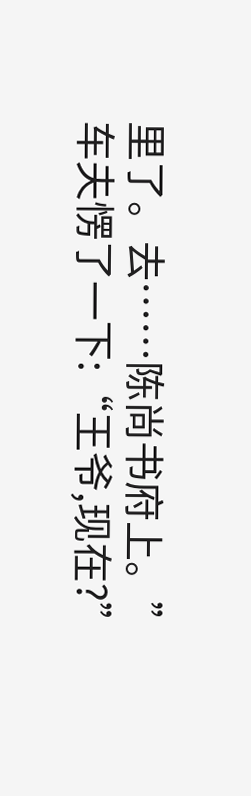里了。去……陈尚书府上。”
车夫愣了一下:“王爷,现在?”